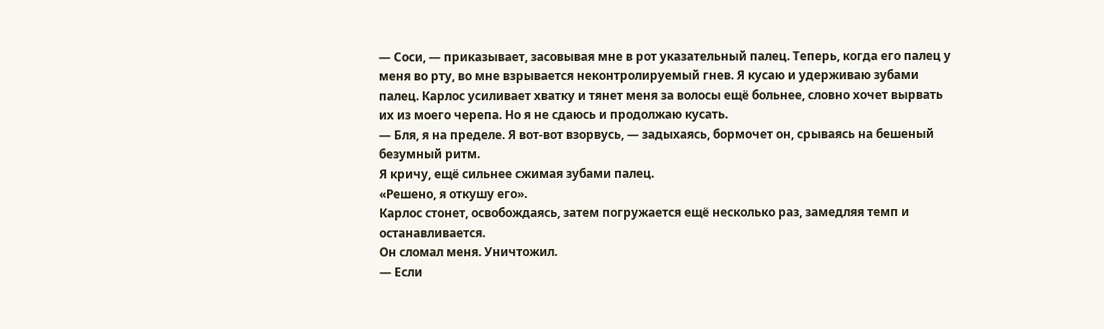— Соси, — приказывает, засовывая мне в рот указательный палец. Теперь, когда его палец у меня во рту, во мне взрывается неконтролируемый гнев. Я кусаю и удерживаю зубами палец. Карлос усиливает хватку и тянет меня за волосы ещё больнее, словно хочет вырвать их из моего черепа. Но я не сдаюсь и продолжаю кусать.
— Бля, я на пределе. Я вот-вот взорвусь, — задыхаясь, бормочет он, срываясь на бешеный безумный ритм.
Я кричу, ещё сильнее сжимая зубами палец.
«Решено, я откушу его».
Карлос стонет, освобождаясь, затем погружается ещё несколько раз, замедляя темп и останавливается.
Он сломал меня. Уничтожил.
— Если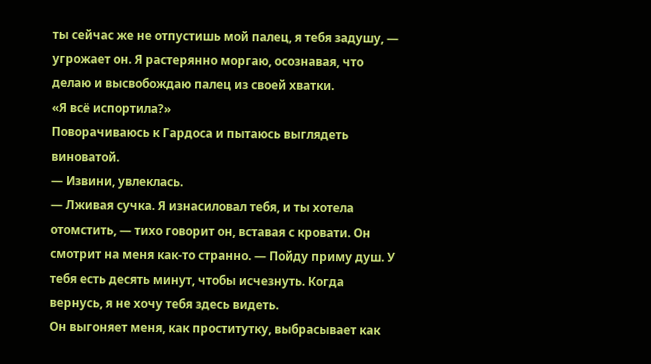ты сейчас же не отпустишь мой палец, я тебя задушу, — угрожает он. Я растерянно моргаю, осознавая, что делаю и высвобождаю палец из своей хватки.
«Я всё испортила?»
Поворачиваюсь к Гардоса и пытаюсь выглядеть виноватой.
— Извини, увлеклась.
— Лживая сучка. Я изнасиловал тебя, и ты хотела отомстить, — тихо говорит он, вставая с кровати. Он смотрит на меня как-то странно. — Пойду приму душ. У тебя есть десять минут, чтобы исчезнуть. Когда вернусь, я не хочу тебя здесь видеть.
Он выгоняет меня, как проститутку, выбрасывает как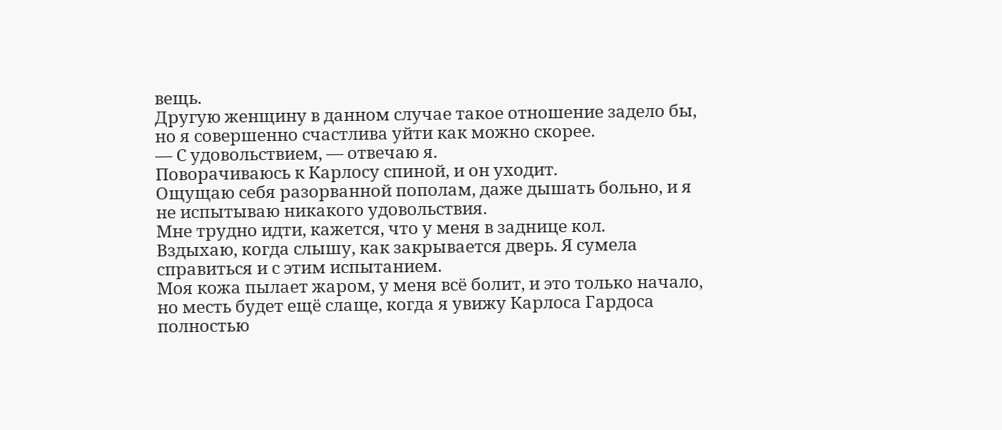вещь.
Другую женщину в данном случае такое отношение задело бы, но я совершенно счастлива уйти как можно скорее.
— С удовольствием, — отвечаю я.
Поворачиваюсь к Карлосу спиной, и он уходит.
Ощущаю себя разорванной пополам, даже дышать больно, и я не испытываю никакого удовольствия.
Мне трудно идти, кажется, что у меня в заднице кол.
Вздыхаю, когда слышу, как закрывается дверь. Я сумела справиться и с этим испытанием.
Моя кожа пылает жаром, у меня всё болит, и это только начало, но месть будет ещё слаще, когда я увижу Карлоса Гардоса полностью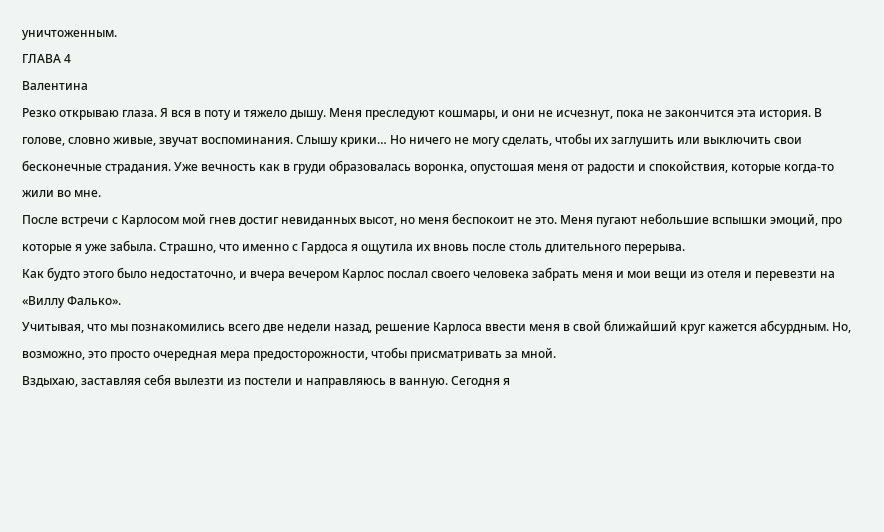уничтоженным.
ГЛАВА 4
Валентина
Резко открываю глаза. Я вся в поту и тяжело дышу. Меня преследуют кошмары, и они не исчезнут, пока не закончится эта история. В голове, словно живые, звучат воспоминания. Слышу крики… Но ничего не могу сделать, чтобы их заглушить или выключить свои бесконечные страдания. Уже вечность как в груди образовалась воронка, опустошая меня от радости и спокойствия, которые когда-то жили во мне.
После встречи с Карлосом мой гнев достиг невиданных высот, но меня беспокоит не это. Меня пугают небольшие вспышки эмоций, про которые я уже забыла. Страшно, что именно с Гардоса я ощутила их вновь после столь длительного перерыва.
Как будто этого было недостаточно, и вчера вечером Карлос послал своего человека забрать меня и мои вещи из отеля и перевезти на «Виллу Фалько».
Учитывая, что мы познакомились всего две недели назад, решение Карлоса ввести меня в свой ближайший круг кажется абсурдным. Но, возможно, это просто очередная мера предосторожности, чтобы присматривать за мной.
Вздыхаю, заставляя себя вылезти из постели и направляюсь в ванную. Сегодня я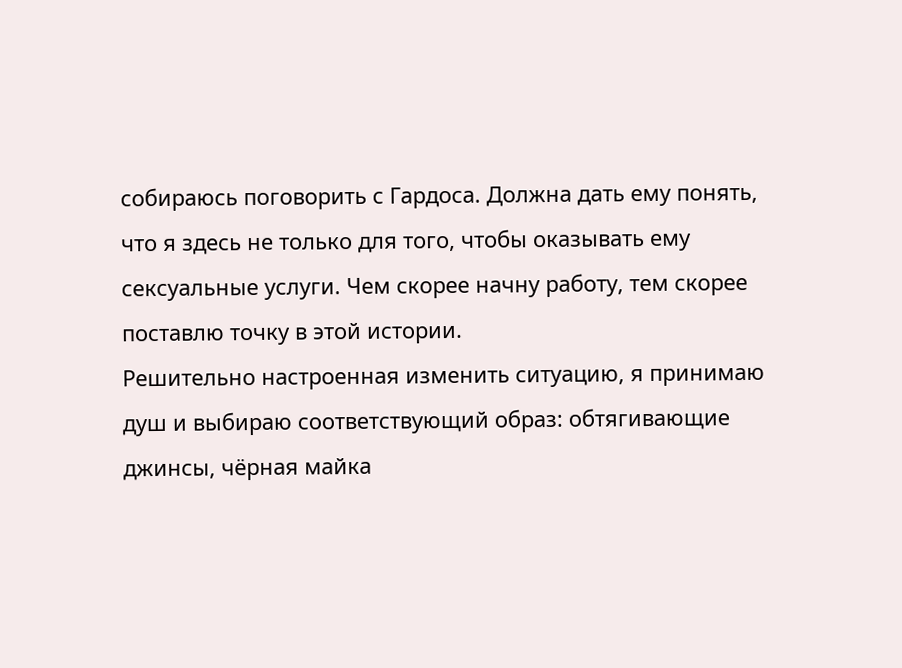собираюсь поговорить с Гардоса. Должна дать ему понять, что я здесь не только для того, чтобы оказывать ему сексуальные услуги. Чем скорее начну работу, тем скорее поставлю точку в этой истории.
Решительно настроенная изменить ситуацию, я принимаю душ и выбираю соответствующий образ: обтягивающие джинсы, чёрная майка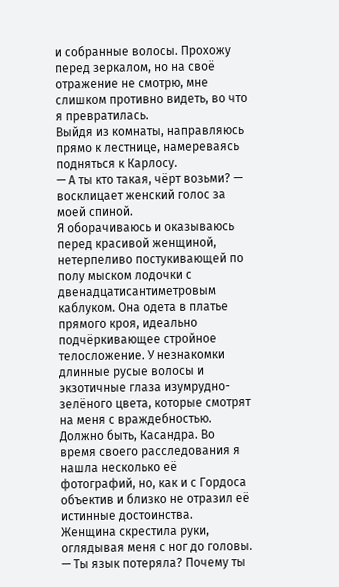и собранные волосы. Прохожу перед зеркалом, но на своё отражение не смотрю, мне слишком противно видеть, во что я превратилась.
Выйдя из комнаты, направляюсь прямо к лестнице, намереваясь подняться к Карлосу.
— А ты кто такая, чёрт возьми? — восклицает женский голос за моей спиной.
Я оборачиваюсь и оказываюсь перед красивой женщиной, нетерпеливо постукивающей по полу мыском лодочки с двенадцатисантиметровым каблуком. Она одета в платье прямого кроя, идеально подчёркивающее стройное телосложение. У незнакомки длинные русые волосы и экзотичные глаза изумрудно-зелёного цвета, которые смотрят на меня с враждебностью.
Должно быть, Касандра. Во время своего расследования я нашла несколько её фотографий, но, как и с Гордоса объектив и близко не отразил её истинные достоинства.
Женщина скрестила руки, оглядывая меня с ног до головы.
— Ты язык потеряла? Почему ты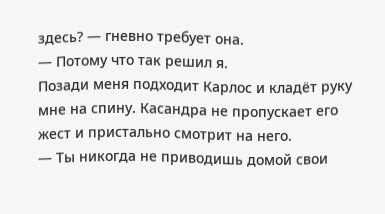здесь? — гневно требует она.
— Потому что так решил я.
Позади меня подходит Карлос и кладёт руку мне на спину. Касандра не пропускает его жест и пристально смотрит на него.
— Ты никогда не приводишь домой свои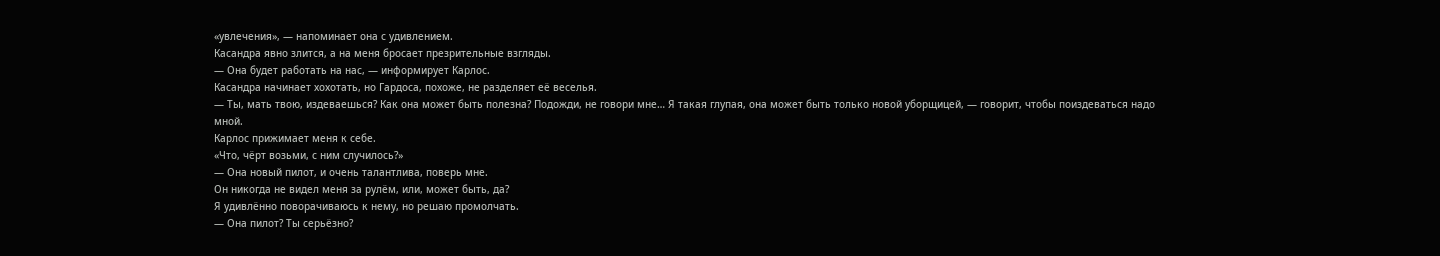«увлечения», — напоминает она с удивлением.
Касандра явно злится, а на меня бросает презрительные взгляды.
— Она будет работать на нас, — информирует Карлос.
Касандра начинает хохотать, но Гардоса, похоже, не разделяет её веселья.
— Ты, мать твою, издеваешься? Как она может быть полезна? Подожди, не говори мне… Я такая глупая, она может быть только новой уборщицей, — говорит, чтобы поиздеваться надо мной.
Карлос прижимает меня к себе.
«Что, чёрт возьми, с ним случилось?»
— Она новый пилот, и очень талантлива, поверь мне.
Он никогда не видел меня за рулём, или, может быть, да?
Я удивлённо поворачиваюсь к нему, но решаю промолчать.
— Она пилот? Ты серьёзно?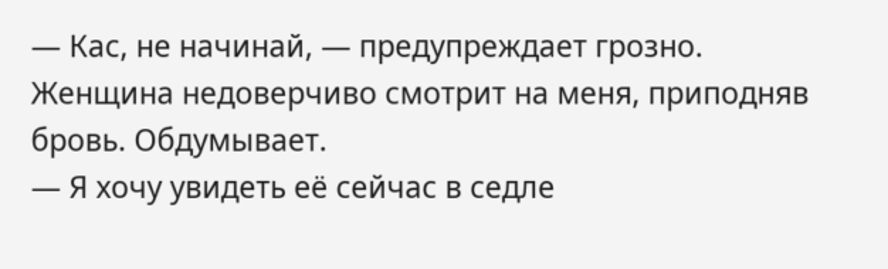— Кас, не начинай, — предупреждает грозно.
Женщина недоверчиво смотрит на меня, приподняв бровь. Обдумывает.
— Я хочу увидеть её сейчас в седле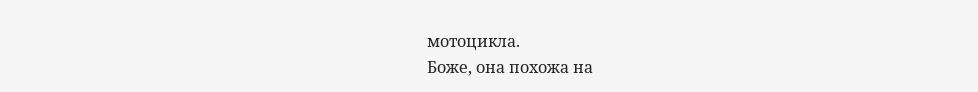мотоцикла.
Боже, она похожа на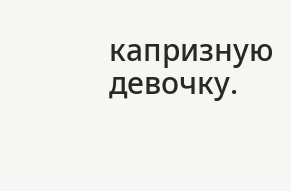капризную девочку.